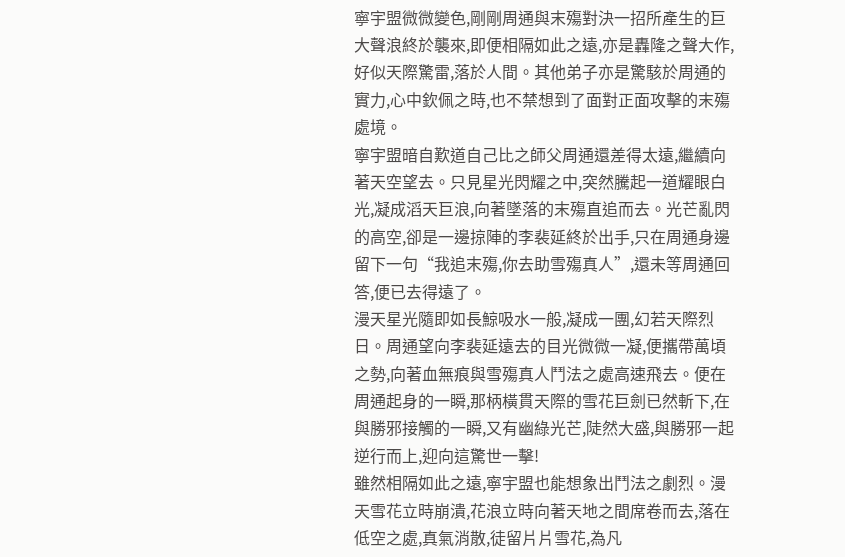寧宇盟微微變色,剛剛周通與末殤對決一招所產生的巨大聲浪終於襲來,即便相隔如此之遠,亦是轟隆之聲大作,好似天際驚雷,落於人間。其他弟子亦是驚駭於周通的實力,心中欽佩之時,也不禁想到了面對正面攻擊的末殤處境。
寧宇盟暗自歎道自己比之師父周通還差得太遠,繼續向著天空望去。只見星光閃耀之中,突然騰起一道耀眼白光,凝成滔天巨浪,向著墜落的末殤直追而去。光芒亂閃的高空,卻是一邊掠陣的李裴延終於出手,只在周通身邊留下一句“我追末殤,你去助雪殤真人”,還未等周通回答,便已去得遠了。
漫天星光隨即如長鯨吸水一般,凝成一團,幻若天際烈日。周通望向李裴延遠去的目光微微一凝,便攜帶萬頃之勢,向著血無痕與雪殤真人鬥法之處高速飛去。便在周通起身的一瞬,那柄橫貫天際的雪花巨劍已然斬下,在與勝邪接觸的一瞬,又有幽綠光芒,陡然大盛,與勝邪一起逆行而上,迎向這驚世一擊!
雖然相隔如此之遠,寧宇盟也能想象出鬥法之劇烈。漫天雪花立時崩潰,花浪立時向著天地之間席卷而去,落在低空之處,真氣消散,徒留片片雪花,為凡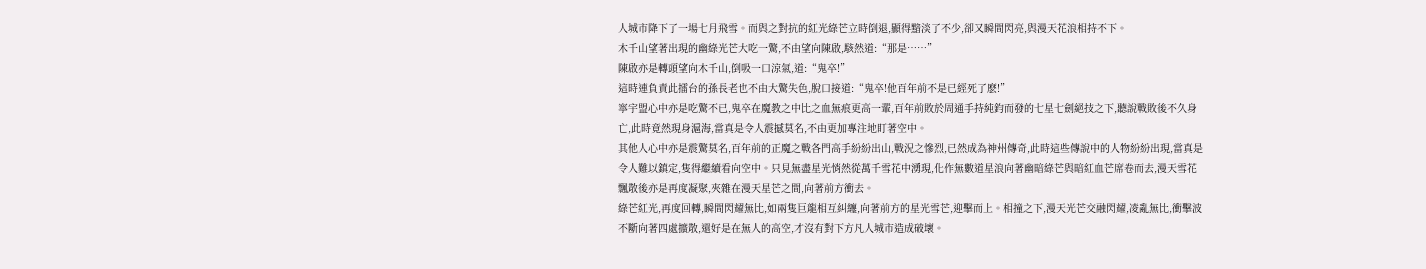人城市降下了一場七月飛雪。而與之對抗的紅光綠芒立時倒退,顯得黯淡了不少,卻又瞬間閃亮,與漫天花浪相持不下。
木千山望著出現的幽綠光芒大吃一驚,不由望向陳啟,駭然道:“那是……”
陳啟亦是轉頭望向木千山,倒吸一口涼氣,道:“鬼卒!”
這時連負責此擂台的孫長老也不由大驚失色,脫口接道:“鬼卒!他百年前不是已經死了麽!”
寧宇盟心中亦是吃驚不已,鬼卒在魔教之中比之血無痕更高一輩,百年前敗於周通手持純鈞而發的七星七劍絕技之下,聽說戰敗後不久身亡,此時竟然現身滬海,當真是令人震撼莫名,不由更加專注地盯著空中。
其他人心中亦是震驚莫名,百年前的正魔之戰各門高手紛紛出山,戰況之慘烈,已然成為神州傳奇,此時這些傳說中的人物紛紛出現,當真是令人難以鎮定,隻得繼續看向空中。只見無盡星光悄然從萬千雪花中湧現,化作無數道星浪向著幽暗綠芒與暗紅血芒席卷而去,漫天雪花飄散後亦是再度凝聚,夾雜在漫天星芒之間,向著前方衝去。
綠芒紅光,再度回轉,瞬間閃耀無比,如兩隻巨龍相互糾纏,向著前方的星光雪芒,迎擊而上。相撞之下,漫天光芒交融閃耀,凌亂無比,衝擊波不斷向著四處擴散,還好是在無人的高空,才沒有對下方凡人城市造成破壞。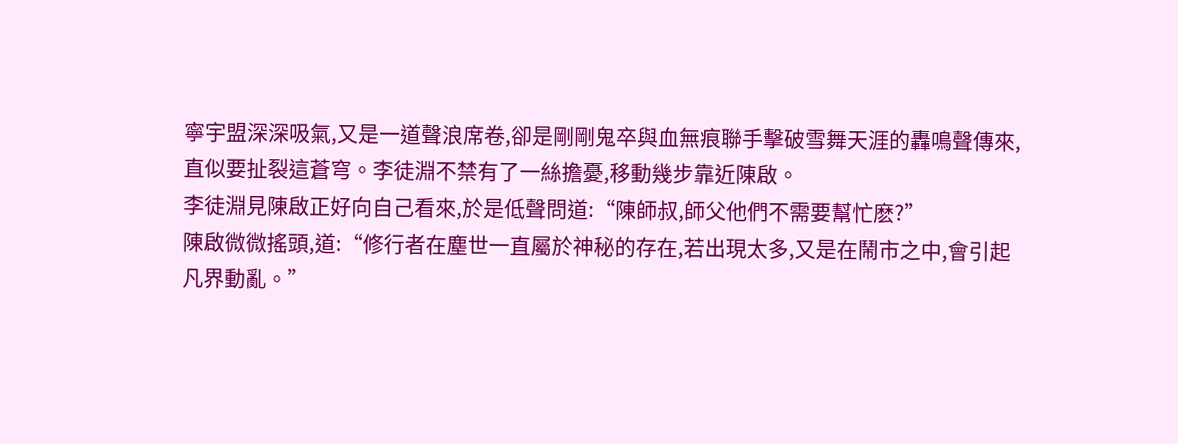寧宇盟深深吸氣,又是一道聲浪席卷,卻是剛剛鬼卒與血無痕聯手擊破雪舞天涯的轟鳴聲傳來,直似要扯裂這蒼穹。李徒淵不禁有了一絲擔憂,移動幾步靠近陳啟。
李徒淵見陳啟正好向自己看來,於是低聲問道:“陳師叔,師父他們不需要幫忙麽?”
陳啟微微搖頭,道:“修行者在塵世一直屬於神秘的存在,若出現太多,又是在鬧市之中,會引起凡界動亂。”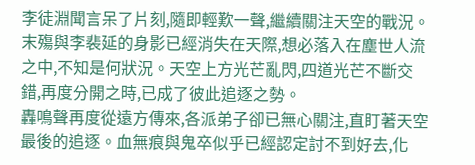李徒淵聞言呆了片刻,隨即輕歎一聲,繼續關注天空的戰況。末殤與李裴延的身影已經消失在天際,想必落入在塵世人流之中,不知是何狀況。天空上方光芒亂閃,四道光芒不斷交錯,再度分開之時,已成了彼此追逐之勢。
轟鳴聲再度從遠方傳來,各派弟子卻已無心關注,直盯著天空最後的追逐。血無痕與鬼卒似乎已經認定討不到好去,化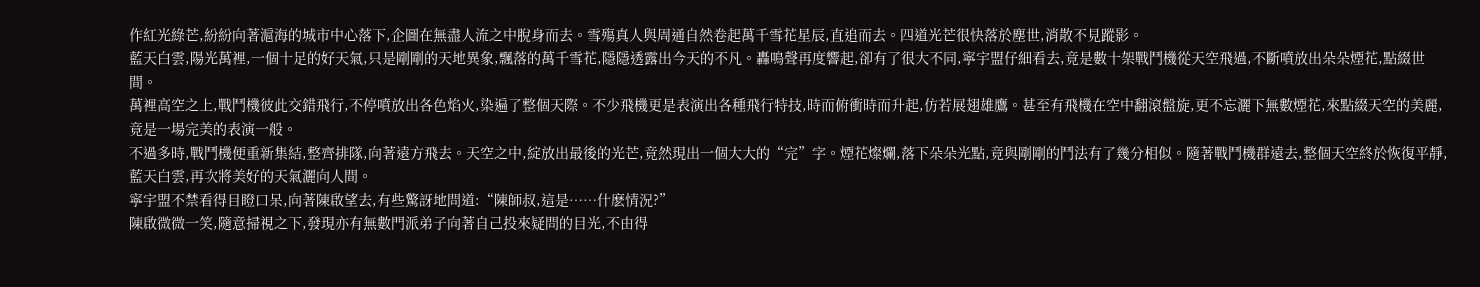作紅光綠芒,紛紛向著滬海的城市中心落下,企圖在無盡人流之中脫身而去。雪殤真人與周通自然卷起萬千雪花星辰,直追而去。四道光芒很快落於塵世,消散不見蹤影。
藍天白雲,陽光萬裡,一個十足的好天氣,只是剛剛的天地異象,飄落的萬千雪花,隱隱透露出今天的不凡。轟鳴聲再度響起,卻有了很大不同,寧宇盟仔細看去,竟是數十架戰鬥機從天空飛過,不斷噴放出朵朵煙花,點綴世間。
萬裡高空之上,戰鬥機彼此交錯飛行,不停噴放出各色焰火,染遍了整個天際。不少飛機更是表演出各種飛行特技,時而俯衝時而升起,仿若展翅雄鷹。甚至有飛機在空中翻滾盤旋,更不忘灑下無數煙花,來點綴天空的美麗,竟是一場完美的表演一般。
不過多時,戰鬥機便重新集結,整齊排隊,向著遠方飛去。天空之中,綻放出最後的光芒,竟然現出一個大大的“完”字。煙花燦爛,落下朵朵光點,竟與剛剛的鬥法有了幾分相似。隨著戰鬥機群遠去,整個天空終於恢復平靜,藍天白雲,再次將美好的天氣灑向人間。
寧宇盟不禁看得目瞪口呆,向著陳啟望去,有些驚訝地問道:“陳師叔,這是……什麽情況?”
陳啟微微一笑,隨意掃視之下,發現亦有無數門派弟子向著自己投來疑問的目光,不由得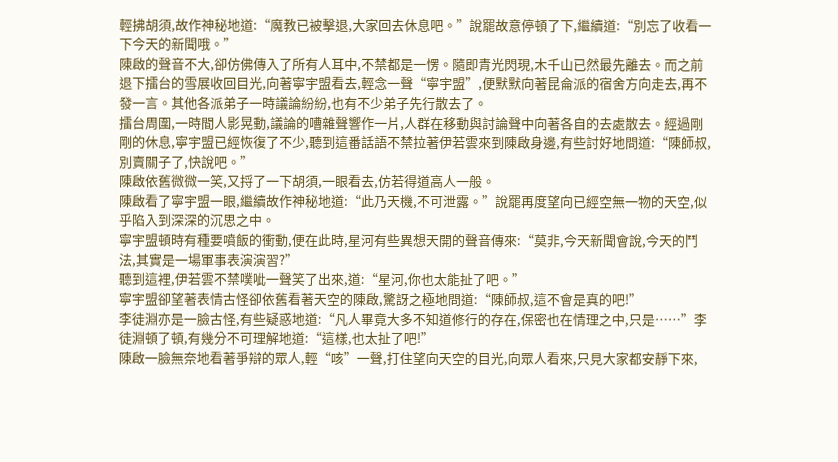輕拂胡須,故作神秘地道:“魔教已被擊退,大家回去休息吧。”說罷故意停頓了下,繼續道:“別忘了收看一下今天的新聞哦。”
陳啟的聲音不大,卻仿佛傳入了所有人耳中,不禁都是一愣。隨即青光閃現,木千山已然最先離去。而之前退下擂台的雪展收回目光,向著寧宇盟看去,輕念一聲“寧宇盟”,便默默向著昆侖派的宿舍方向走去,再不發一言。其他各派弟子一時議論紛紛,也有不少弟子先行散去了。
擂台周圍,一時間人影晃動,議論的嘈雜聲響作一片,人群在移動與討論聲中向著各自的去處散去。經過剛剛的休息,寧宇盟已經恢復了不少,聽到這番話語不禁拉著伊若雲來到陳啟身邊,有些討好地問道:“陳師叔,別賣關子了,快說吧。”
陳啟依舊微微一笑,又捋了一下胡須,一眼看去,仿若得道高人一般。
陳啟看了寧宇盟一眼,繼續故作神秘地道:“此乃天機,不可泄露。”說罷再度望向已經空無一物的天空,似乎陷入到深深的沉思之中。
寧宇盟頓時有種要噴飯的衝動,便在此時,星河有些異想天開的聲音傳來:“莫非,今天新聞會說,今天的鬥法,其實是一場軍事表演演習?”
聽到這裡,伊若雲不禁噗呲一聲笑了出來,道:“星河,你也太能扯了吧。”
寧宇盟卻望著表情古怪卻依舊看著天空的陳啟,驚訝之極地問道:“陳師叔,這不會是真的吧!”
李徒淵亦是一臉古怪,有些疑惑地道:“凡人畢竟大多不知道修行的存在,保密也在情理之中,只是……”李徒淵頓了頓,有幾分不可理解地道:“這樣,也太扯了吧!”
陳啟一臉無奈地看著爭辯的眾人,輕“咳”一聲,打住望向天空的目光,向眾人看來,只見大家都安靜下來,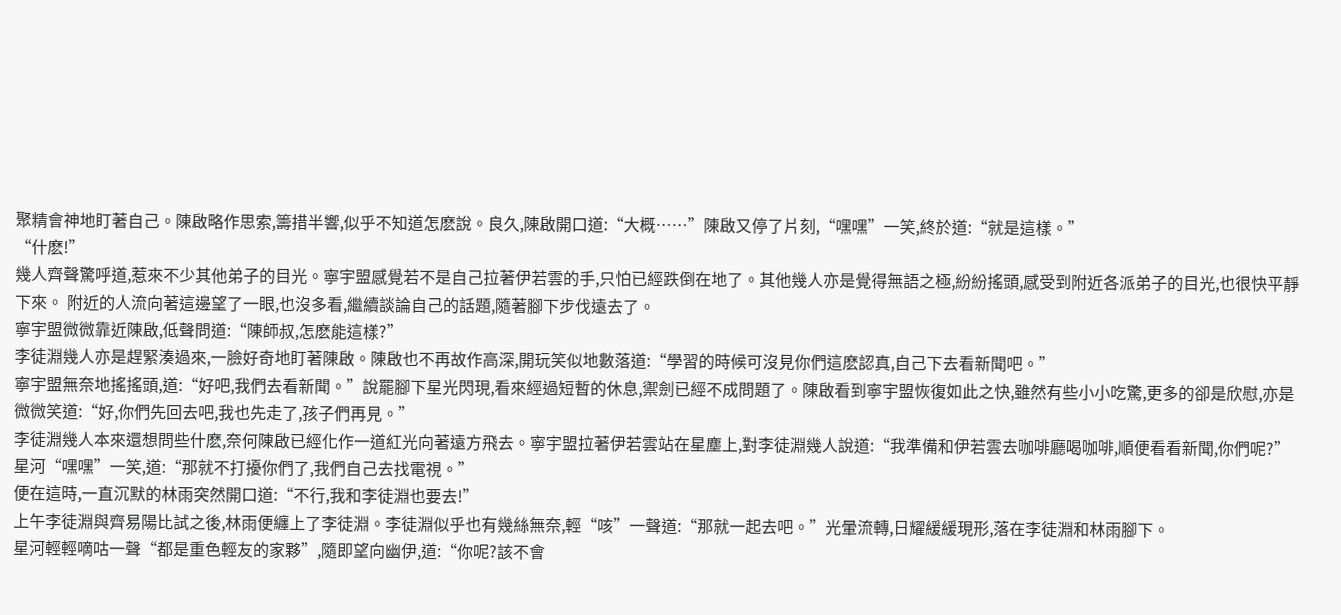聚精會神地盯著自己。陳啟略作思索,籌措半響,似乎不知道怎麽說。良久,陳啟開口道:“大概……”陳啟又停了片刻,“嘿嘿”一笑,終於道:“就是這樣。”
“什麽!”
幾人齊聲驚呼道,惹來不少其他弟子的目光。寧宇盟感覺若不是自己拉著伊若雲的手,只怕已經跌倒在地了。其他幾人亦是覺得無語之極,紛紛搖頭,感受到附近各派弟子的目光,也很快平靜下來。 附近的人流向著這邊望了一眼,也沒多看,繼續談論自己的話題,隨著腳下步伐遠去了。
寧宇盟微微靠近陳啟,低聲問道:“陳師叔,怎麽能這樣?”
李徒淵幾人亦是趕緊湊過來,一臉好奇地盯著陳啟。陳啟也不再故作高深,開玩笑似地數落道:“學習的時候可沒見你們這麽認真,自己下去看新聞吧。”
寧宇盟無奈地搖搖頭,道:“好吧,我們去看新聞。”說罷腳下星光閃現,看來經過短暫的休息,禦劍已經不成問題了。陳啟看到寧宇盟恢復如此之快,雖然有些小小吃驚,更多的卻是欣慰,亦是微微笑道:“好,你們先回去吧,我也先走了,孩子們再見。”
李徒淵幾人本來還想問些什麽,奈何陳啟已經化作一道紅光向著遠方飛去。寧宇盟拉著伊若雲站在星塵上,對李徒淵幾人說道:“我準備和伊若雲去咖啡廳喝咖啡,順便看看新聞,你們呢?”
星河“嘿嘿”一笑,道:“那就不打擾你們了,我們自己去找電視。”
便在這時,一直沉默的林雨突然開口道:“不行,我和李徒淵也要去!”
上午李徒淵與齊易陽比試之後,林雨便纏上了李徒淵。李徒淵似乎也有幾絲無奈,輕“咳”一聲道:“那就一起去吧。”光暈流轉,日耀緩緩現形,落在李徒淵和林雨腳下。
星河輕輕嘀咕一聲“都是重色輕友的家夥”,隨即望向幽伊,道:“你呢?該不會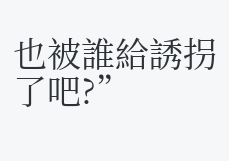也被誰給誘拐了吧?”